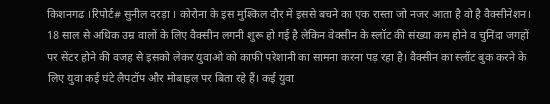किशनगढ ।रिपोर्ट# सुनील दरड़ा । कोरोना के इस मुश्किल दौर में इससे बचने का एक रास्ता जो नजर आता है वो है वैक्सीनेशन। 18 साल से अधिक उम्र वालों के लिए वैक्सीन लगनी शुरू हो गई है लेकिन वेक्सीन के स्लॉट की संख्या कम होने व चुनिंदा जगहों पर सेंटर होने की वजह से इसको लेकर युवाओ को काफी परेशानी का सामना करना पड़ रहा है। वैक्सीन का स्लॉट बुक करने के लिए युवा कई घंटे लैपटॉप और मोबाइल पर बिता रहे हैं। कई युवा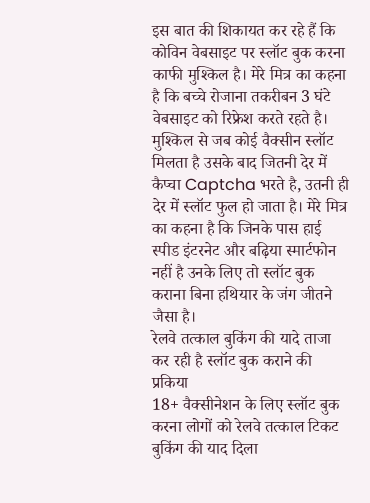इस बात की शिकायत कर रहे हैं कि कोविन वेबसाइट पर स्लॉट बुक करना काफी मुश्किल है। मेरे मित्र का कहना है कि बच्चे रोजाना तकरीबन 3 घंटे वेबसाइट को रिफ्रेश करते रहते है। मुश्किल से जब कोई वैक्सीन स्लॉट मिलता है उसके बाद जितनी देर में कैप्चा Captcha भरते है, उतनी ही देर में स्लॉट फुल हो जाता है। मेरे मित्र का कहना है कि जिनके पास हाई स्पीड इंटरनेट और बढ़िया स्मार्टफोन नहीं है उनके लिए तो स्लॉट बुक कराना बिना हथियार के जंग जीतने जैसा है।
रेलवे तत्काल बुकिंग की यादे ताजा कर रही है स्लॉट बुक कराने की प्रकिया
18+ वैक्सीनेशन के लिए स्लॉट बुक करना लोगों को रेलवे तत्काल टिकट बुकिंग की याद दिला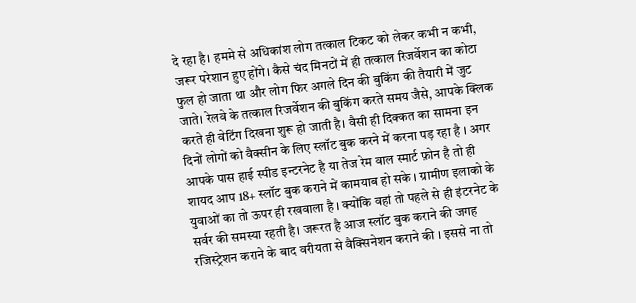दे रहा है। हममे से अधिकांश लोग तत्काल टिकट को लेकर कभी न कभी, जरूर परेशान हुए होंगे। कैसे चंद मिनटों में ही तत्काल रिजर्वेशन का कोटा फुल हो जाता था और लोग फिर अगले दिन की बुकिंग की तैयारी में जुट जाते। रेलवे के तत्काल रिजर्वेशन की बुकिंग करते समय जैसे, आपके क्लिक करते ही वेटिंग दिखना शुरू हो जाती है। वैसी ही दिक्कत का सामना इन दिनों लोगों को वैक्सीन के लिए स्लॉट बुक करने में करना पड़ रहा है । अगर आपके पास हाई स्पीड इन्टरनेट है या तेज रेम वाल स्मार्ट फ़ोन है तो ही शायद आप 18+ स्लॉट बुक कराने में कामयाब हो सके । ग्रामीण इलाको के युवाओं का तो ऊपर ही रखवाला है । क्योंकि वहां तो पहले से ही इंटरनेट के सर्वर की समस्या रहती है। जरूरत है आज स्लॉट बुक कराने की जगह रजिस्ट्रेशन कराने के बाद वरीयता से वैक्सिनेशन कराने की । इससे ना तो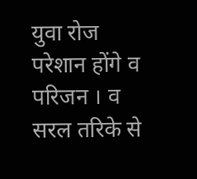युवा रोज परेशान होंगे व परिजन । व सरल तरिके से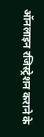ऑनलाइन रजिस्ट्रेशन कराने के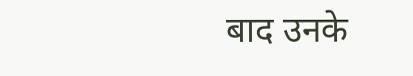बाद उनके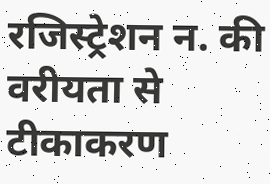रजिस्ट्रेशन न. की वरीयता से टीकाकरण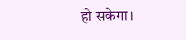हो सकेगा।